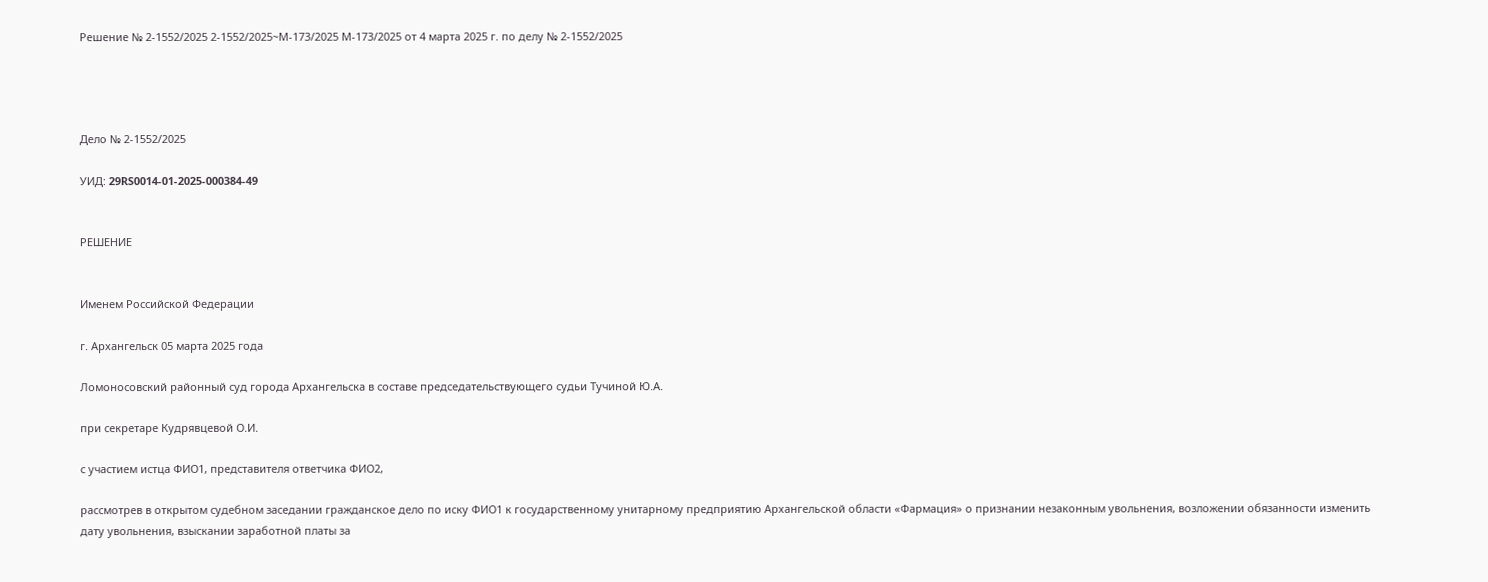Решение № 2-1552/2025 2-1552/2025~М-173/2025 М-173/2025 от 4 марта 2025 г. по делу № 2-1552/2025




Дело № 2-1552/2025

УИД: 29RS0014-01-2025-000384-49


РЕШЕНИЕ


Именем Российской Федерации

г. Архангельск 05 марта 2025 года

Ломоносовский районный суд города Архангельска в составе председательствующего судьи Тучиной Ю.А.

при секретаре Кудрявцевой О.И.

с участием истца ФИО1, представителя ответчика ФИО2,

рассмотрев в открытом судебном заседании гражданское дело по иску ФИО1 к государственному унитарному предприятию Архангельской области «Фармация» о признании незаконным увольнения, возложении обязанности изменить дату увольнения, взыскании заработной платы за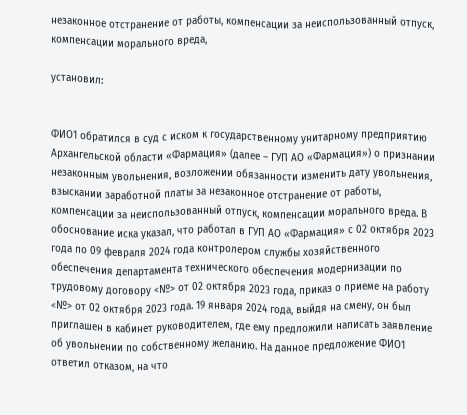незаконное отстранение от работы, компенсации за неиспользованный отпуск, компенсации морального вреда,

установил:


ФИО1 обратился в суд с иском к государственному унитарному предприятию Архангельской области «Фармация» (далее – ГУП АО «Фармация») о признании незаконным увольнения, возложении обязанности изменить дату увольнения, взыскании заработной платы за незаконное отстранение от работы, компенсации за неиспользованный отпуск, компенсации морального вреда. В обоснование иска указал, что работал в ГУП АО «Фармация» с 02 октября 2023 года по 09 февраля 2024 года контролером службы хозяйственного обеспечения департамента технического обеспечения модернизации по трудовому договору <№> от 02 октября 2023 года, приказ о приеме на работу <№> от 02 октября 2023 года. 19 января 2024 года, выйдя на смену, он был приглашен в кабинет руководителем, где ему предложили написать заявление об увольнении по собственному желанию. На данное предложение ФИО1 ответил отказом, на что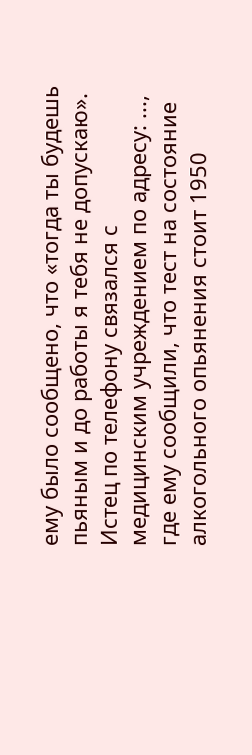ему было сообщено, что «тогда ты будешь пьяным и до работы я тебя не допускаю». Истец по телефону связался с медицинским учреждением по адресу: ..., где ему сообщили, что тест на состояние алкогольного опьянения стоит 1950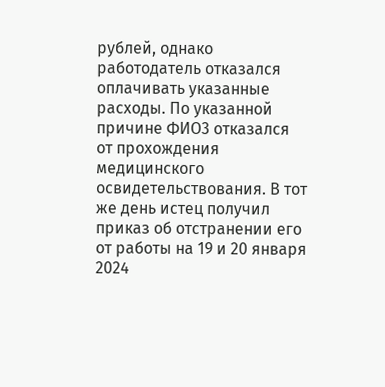рублей, однако работодатель отказался оплачивать указанные расходы. По указанной причине ФИО3 отказался от прохождения медицинского освидетельствования. В тот же день истец получил приказ об отстранении его от работы на 19 и 20 января 2024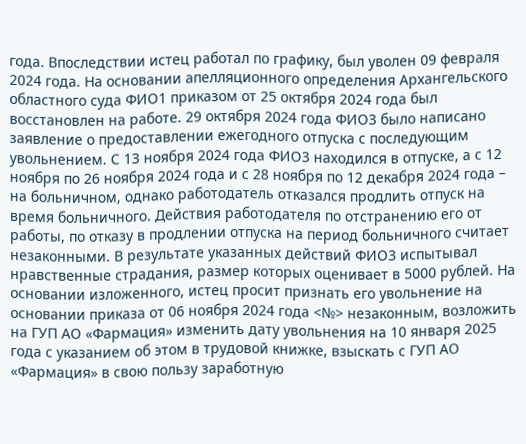года. Впоследствии истец работал по графику, был уволен 09 февраля 2024 года. На основании апелляционного определения Архангельского областного суда ФИО1 приказом от 25 октября 2024 года был восстановлен на работе. 29 октября 2024 года ФИО3 было написано заявление о предоставлении ежегодного отпуска с последующим увольнением. С 13 ноября 2024 года ФИО3 находился в отпуске, а с 12 ноября по 26 ноября 2024 года и с 28 ноября по 12 декабря 2024 года – на больничном, однако работодатель отказался продлить отпуск на время больничного. Действия работодателя по отстранению его от работы, по отказу в продлении отпуска на период больничного считает незаконными. В результате указанных действий ФИО3 испытывал нравственные страдания, размер которых оценивает в 5000 рублей. На основании изложенного, истец просит признать его увольнение на основании приказа от 06 ноября 2024 года <№> незаконным, возложить на ГУП АО «Фармация» изменить дату увольнения на 10 января 2025 года с указанием об этом в трудовой книжке, взыскать с ГУП АО «Фармация» в свою пользу заработную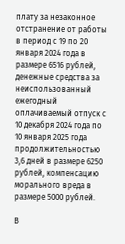плату за незаконное отстранение от работы в период с 19 по 20 января 2024 года в размере 6516 рублей, денежные средства за неиспользованный ежегодный оплачиваемый отпуск с 10 декабря 2024 года по 10 января 2025 года продолжительностью 3,6 дней в размере 6250 рублей, компенсацию морального вреда в размере 5000 рублей.

В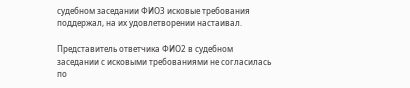судебном заседании ФИО3 исковые требования поддержал, на их удовлетворении настаивал.

Представитель ответчика ФИО2 в судебном заседании с исковыми требованиями не согласилась по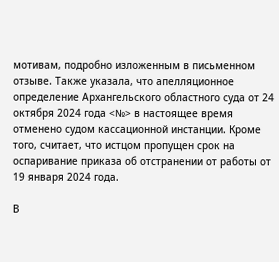мотивам, подробно изложенным в письменном отзыве. Также указала, что апелляционное определение Архангельского областного суда от 24 октября 2024 года <№> в настоящее время отменено судом кассационной инстанции. Кроме того, считает, что истцом пропущен срок на оспаривание приказа об отстранении от работы от 19 января 2024 года.

В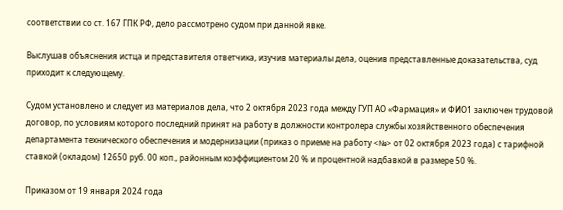соответствии со ст. 167 ГПК РФ, дело рассмотрено судом при данной явке.

Выслушав объяснения истца и представителя ответчика, изучив материалы дела, оценив представленные доказательства, суд приходит к следующему.

Судом установлено и следует из материалов дела, что 2 октября 2023 года между ГУП АО «Фармация» и ФИО1 заключен трудовой договор, по условиям которого последний принят на работу в должности контролера службы хозяйственного обеспечения департамента технического обеспечения и модернизации (приказ о приеме на работу <№> от 02 октября 2023 года) с тарифной ставкой (окладом) 12650 руб. 00 коп., районным коэффициентом 20 % и процентной надбавкой в размере 50 %.

Приказом от 19 января 2024 года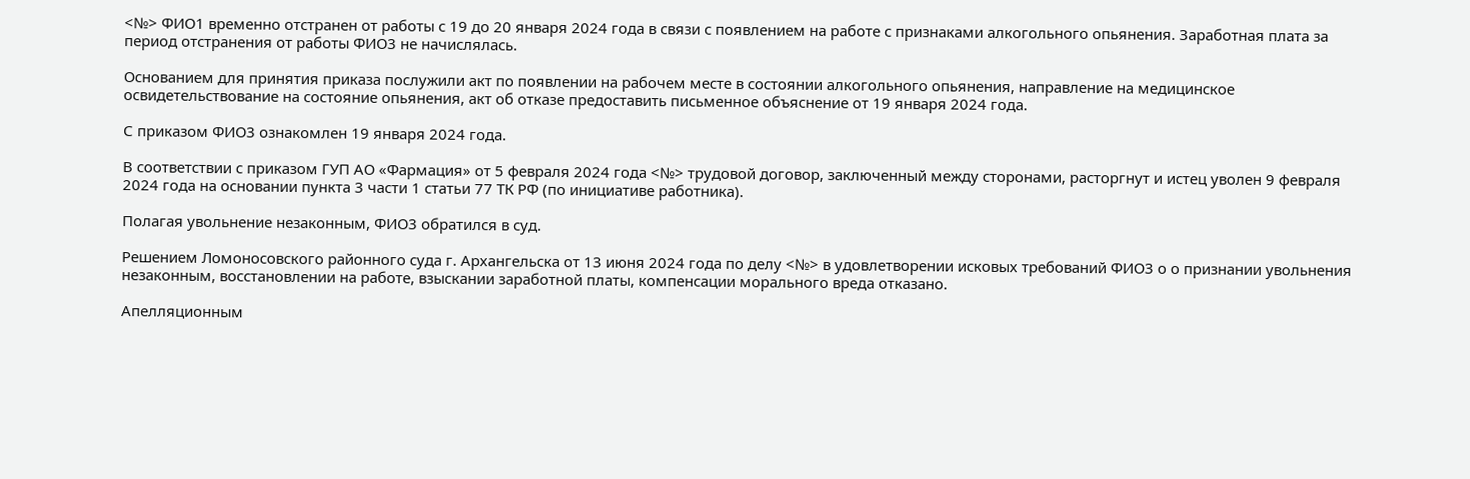<№> ФИО1 временно отстранен от работы с 19 до 20 января 2024 года в связи с появлением на работе с признаками алкогольного опьянения. Заработная плата за период отстранения от работы ФИО3 не начислялась.

Основанием для принятия приказа послужили акт по появлении на рабочем месте в состоянии алкогольного опьянения, направление на медицинское освидетельствование на состояние опьянения, акт об отказе предоставить письменное объяснение от 19 января 2024 года.

С приказом ФИО3 ознакомлен 19 января 2024 года.

В соответствии с приказом ГУП АО «Фармация» от 5 февраля 2024 года <№> трудовой договор, заключенный между сторонами, расторгнут и истец уволен 9 февраля 2024 года на основании пункта 3 части 1 статьи 77 ТК РФ (по инициативе работника).

Полагая увольнение незаконным, ФИО3 обратился в суд.

Решением Ломоносовского районного суда г. Архангельска от 13 июня 2024 года по делу <№> в удовлетворении исковых требований ФИО3 о о признании увольнения незаконным, восстановлении на работе, взыскании заработной платы, компенсации морального вреда отказано.

Апелляционным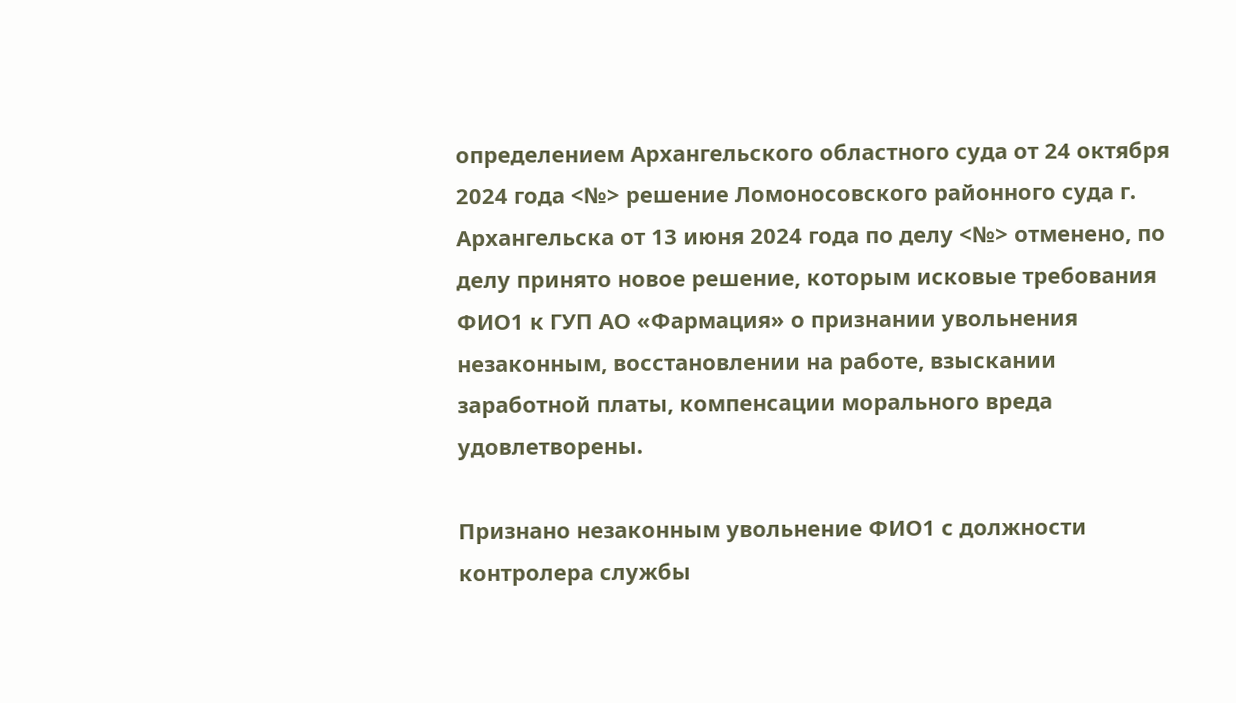определением Архангельского областного суда от 24 октября 2024 года <№> решение Ломоносовского районного суда г. Архангельска от 13 июня 2024 года по делу <№> отменено, по делу принято новое решение, которым исковые требования ФИО1 к ГУП АО «Фармация» о признании увольнения незаконным, восстановлении на работе, взыскании заработной платы, компенсации морального вреда удовлетворены.

Признано незаконным увольнение ФИО1 с должности контролера службы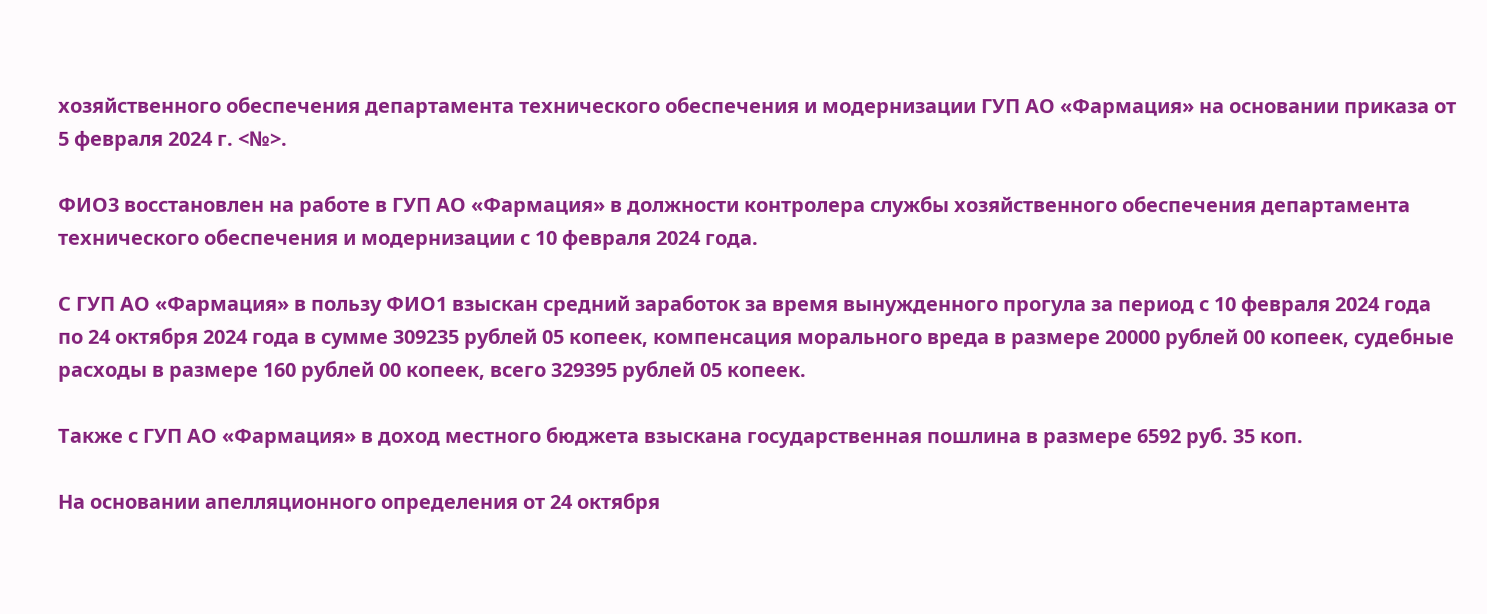хозяйственного обеспечения департамента технического обеспечения и модернизации ГУП АО «Фармация» на основании приказа от 5 февраля 2024 г. <№>.

ФИО3 восстановлен на работе в ГУП АО «Фармация» в должности контролера службы хозяйственного обеспечения департамента технического обеспечения и модернизации с 10 февраля 2024 года.

С ГУП АО «Фармация» в пользу ФИО1 взыскан средний заработок за время вынужденного прогула за период с 10 февраля 2024 года по 24 октября 2024 года в сумме 309235 рублей 05 копеек, компенсация морального вреда в размере 20000 рублей 00 копеек, судебные расходы в размере 160 рублей 00 копеек, всего 329395 рублей 05 копеек.

Также с ГУП АО «Фармация» в доход местного бюджета взыскана государственная пошлина в размере 6592 руб. 35 коп.

На основании апелляционного определения от 24 октября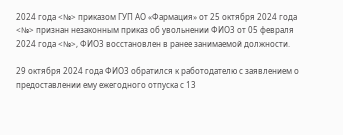2024 года <№> приказом ГУП АО «Фармация» от 25 октября 2024 года <№> признан незаконным приказ об увольнении ФИО3 от 05 февраля 2024 года <№>, ФИО3 восстановлен в ранее занимаемой должности.

29 октября 2024 года ФИО3 обратился к работодателю с заявлением о предоставлении ему ежегодного отпуска с 13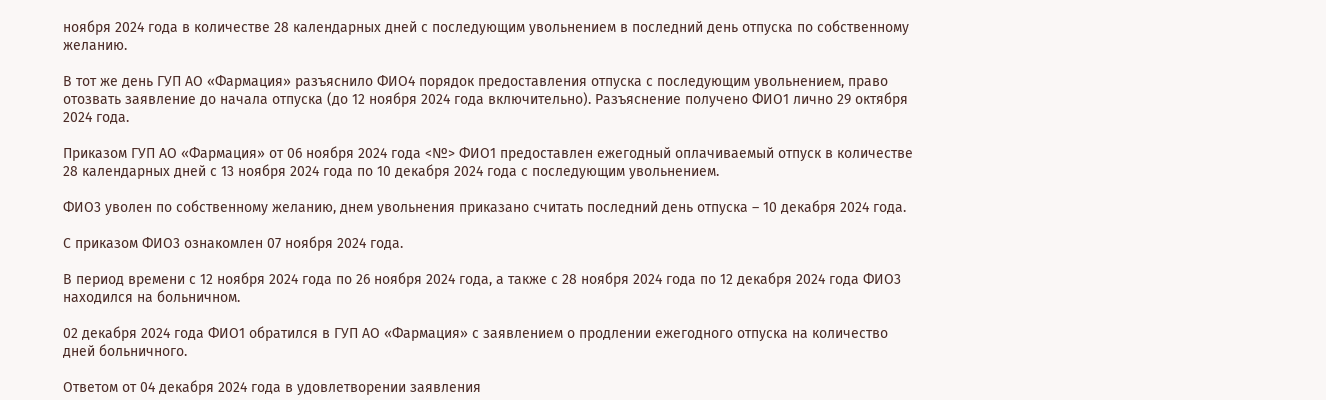ноября 2024 года в количестве 28 календарных дней с последующим увольнением в последний день отпуска по собственному желанию.

В тот же день ГУП АО «Фармация» разъяснило ФИО4 порядок предоставления отпуска с последующим увольнением, право отозвать заявление до начала отпуска (до 12 ноября 2024 года включительно). Разъяснение получено ФИО1 лично 29 октября 2024 года.

Приказом ГУП АО «Фармация» от 06 ноября 2024 года <№> ФИО1 предоставлен ежегодный оплачиваемый отпуск в количестве 28 календарных дней с 13 ноября 2024 года по 10 декабря 2024 года с последующим увольнением.

ФИО3 уволен по собственному желанию, днем увольнения приказано считать последний день отпуска – 10 декабря 2024 года.

С приказом ФИО3 ознакомлен 07 ноября 2024 года.

В период времени с 12 ноября 2024 года по 26 ноября 2024 года, а также с 28 ноября 2024 года по 12 декабря 2024 года ФИО3 находился на больничном.

02 декабря 2024 года ФИО1 обратился в ГУП АО «Фармация» с заявлением о продлении ежегодного отпуска на количество дней больничного.

Ответом от 04 декабря 2024 года в удовлетворении заявления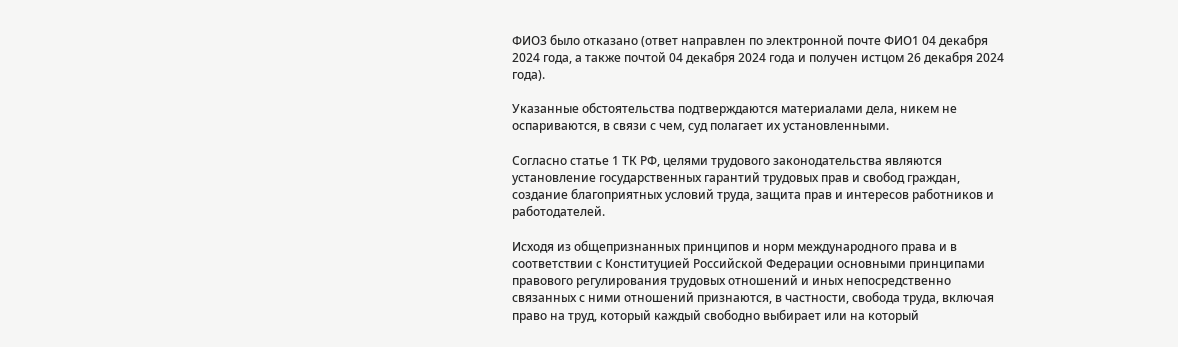ФИО3 было отказано (ответ направлен по электронной почте ФИО1 04 декабря 2024 года, а также почтой 04 декабря 2024 года и получен истцом 26 декабря 2024 года).

Указанные обстоятельства подтверждаются материалами дела, никем не оспариваются, в связи с чем, суд полагает их установленными.

Согласно статье 1 ТК РФ, целями трудового законодательства являются установление государственных гарантий трудовых прав и свобод граждан, создание благоприятных условий труда, защита прав и интересов работников и работодателей.

Исходя из общепризнанных принципов и норм международного права и в соответствии с Конституцией Российской Федерации основными принципами правового регулирования трудовых отношений и иных непосредственно связанных с ними отношений признаются, в частности, свобода труда, включая право на труд, который каждый свободно выбирает или на который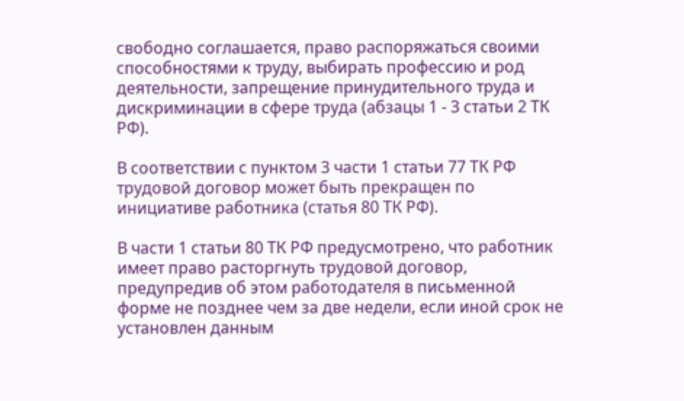свободно соглашается, право распоряжаться своими способностями к труду, выбирать профессию и род деятельности, запрещение принудительного труда и дискриминации в сфере труда (абзацы 1 - 3 статьи 2 ТК РФ).

В соответствии с пунктом 3 части 1 статьи 77 ТК РФ трудовой договор может быть прекращен по инициативе работника (статья 80 ТК РФ).

В части 1 статьи 80 ТК РФ предусмотрено, что работник имеет право расторгнуть трудовой договор, предупредив об этом работодателя в письменной форме не позднее чем за две недели, если иной срок не установлен данным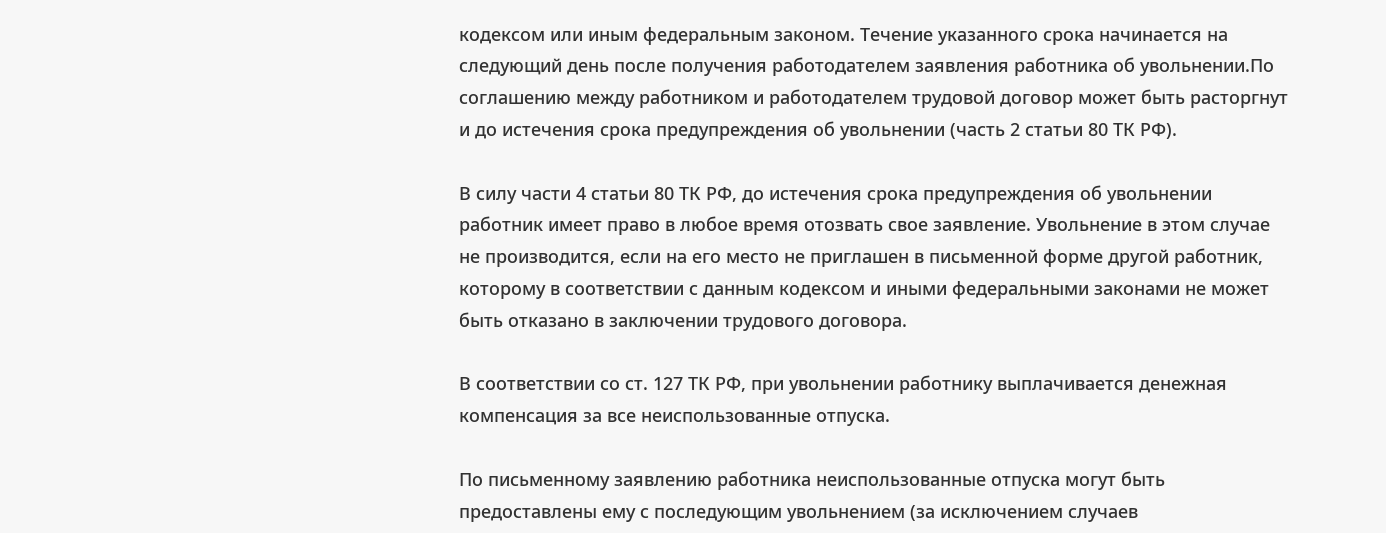кодексом или иным федеральным законом. Течение указанного срока начинается на следующий день после получения работодателем заявления работника об увольнении.По соглашению между работником и работодателем трудовой договор может быть расторгнут и до истечения срока предупреждения об увольнении (часть 2 статьи 80 ТК РФ).

В силу части 4 статьи 80 ТК РФ, до истечения срока предупреждения об увольнении работник имеет право в любое время отозвать свое заявление. Увольнение в этом случае не производится, если на его место не приглашен в письменной форме другой работник, которому в соответствии с данным кодексом и иными федеральными законами не может быть отказано в заключении трудового договора.

В соответствии со ст. 127 ТК РФ, при увольнении работнику выплачивается денежная компенсация за все неиспользованные отпуска.

По письменному заявлению работника неиспользованные отпуска могут быть предоставлены ему с последующим увольнением (за исключением случаев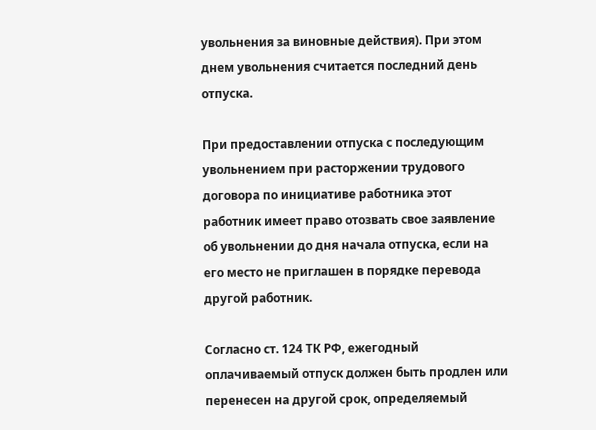увольнения за виновные действия). При этом днем увольнения считается последний день отпуска.

При предоставлении отпуска с последующим увольнением при расторжении трудового договора по инициативе работника этот работник имеет право отозвать свое заявление об увольнении до дня начала отпуска, если на его место не приглашен в порядке перевода другой работник.

Согласно ст. 124 ТК РФ, ежегодный оплачиваемый отпуск должен быть продлен или перенесен на другой срок, определяемый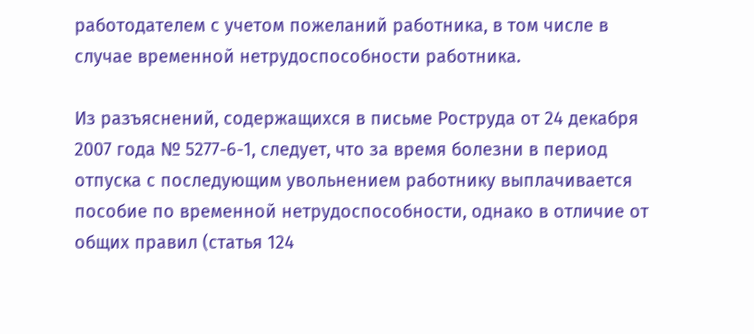работодателем с учетом пожеланий работника, в том числе в случае временной нетрудоспособности работника.

Из разъяснений, содержащихся в письме Роструда от 24 декабря 2007 года № 5277-6-1, следует, что за время болезни в период отпуска с последующим увольнением работнику выплачивается пособие по временной нетрудоспособности, однако в отличие от общих правил (статья 124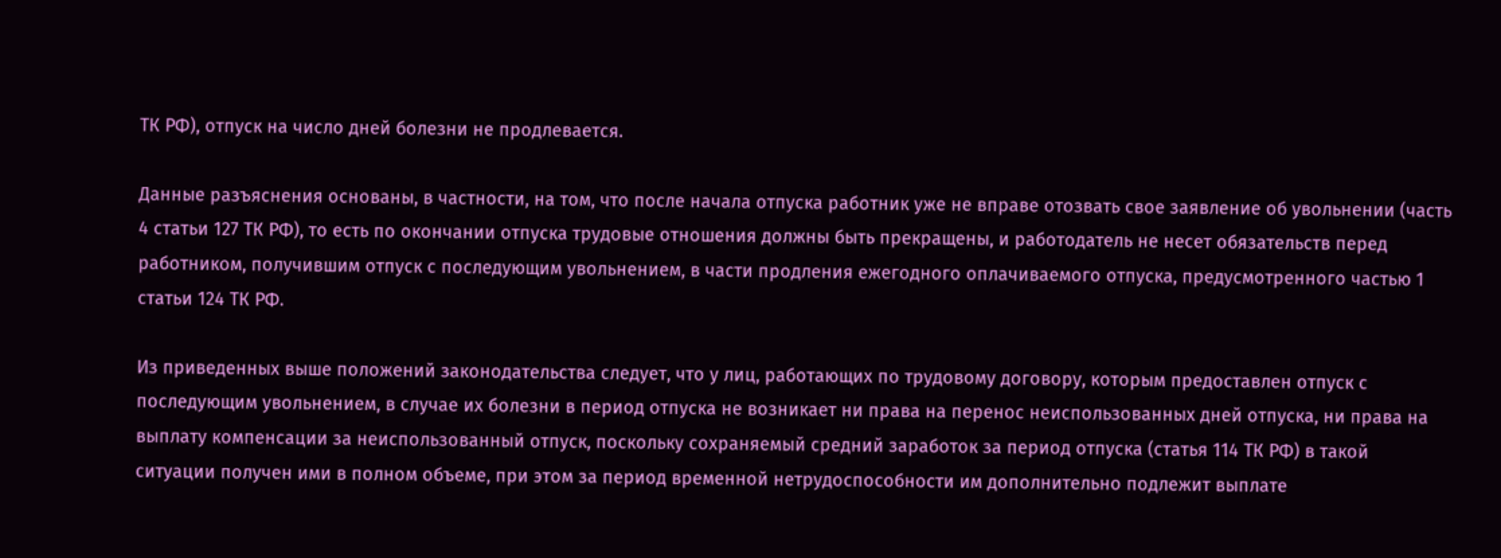ТК РФ), отпуск на число дней болезни не продлевается.

Данные разъяснения основаны, в частности, на том, что после начала отпуска работник уже не вправе отозвать свое заявление об увольнении (часть 4 статьи 127 ТК РФ), то есть по окончании отпуска трудовые отношения должны быть прекращены, и работодатель не несет обязательств перед работником, получившим отпуск с последующим увольнением, в части продления ежегодного оплачиваемого отпуска, предусмотренного частью 1 статьи 124 ТК РФ.

Из приведенных выше положений законодательства следует, что у лиц, работающих по трудовому договору, которым предоставлен отпуск с последующим увольнением, в случае их болезни в период отпуска не возникает ни права на перенос неиспользованных дней отпуска, ни права на выплату компенсации за неиспользованный отпуск, поскольку сохраняемый средний заработок за период отпуска (статья 114 ТК РФ) в такой ситуации получен ими в полном объеме, при этом за период временной нетрудоспособности им дополнительно подлежит выплате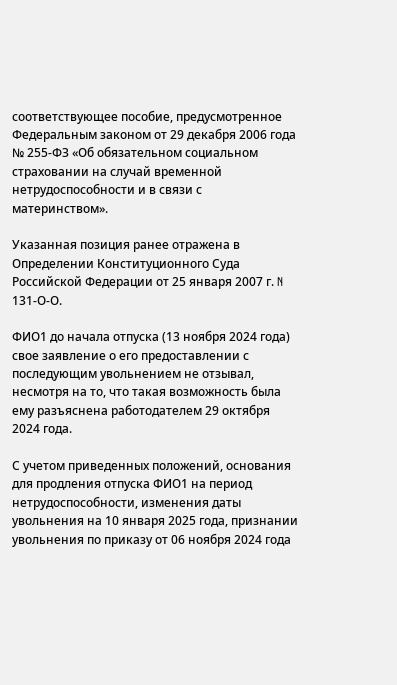соответствующее пособие, предусмотренное Федеральным законом от 29 декабря 2006 года № 255-ФЗ «Об обязательном социальном страховании на случай временной нетрудоспособности и в связи с материнством».

Указанная позиция ранее отражена в Определении Конституционного Суда Российской Федерации от 25 января 2007 г. N 131-О-О.

ФИО1 до начала отпуска (13 ноября 2024 года) свое заявление о его предоставлении с последующим увольнением не отзывал, несмотря на то, что такая возможность была ему разъяснена работодателем 29 октября 2024 года.

С учетом приведенных положений, основания для продления отпуска ФИО1 на период нетрудоспособности, изменения даты увольнения на 10 января 2025 года, признании увольнения по приказу от 06 ноября 2024 года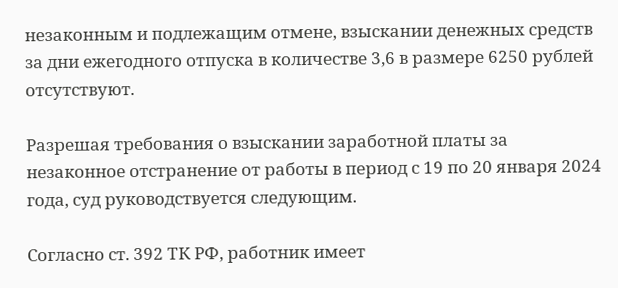незаконным и подлежащим отмене, взыскании денежных средств за дни ежегодного отпуска в количестве 3,6 в размере 6250 рублей отсутствуют.

Разрешая требования о взыскании заработной платы за незаконное отстранение от работы в период с 19 по 20 января 2024 года, суд руководствуется следующим.

Согласно ст. 392 ТК РФ, работник имеет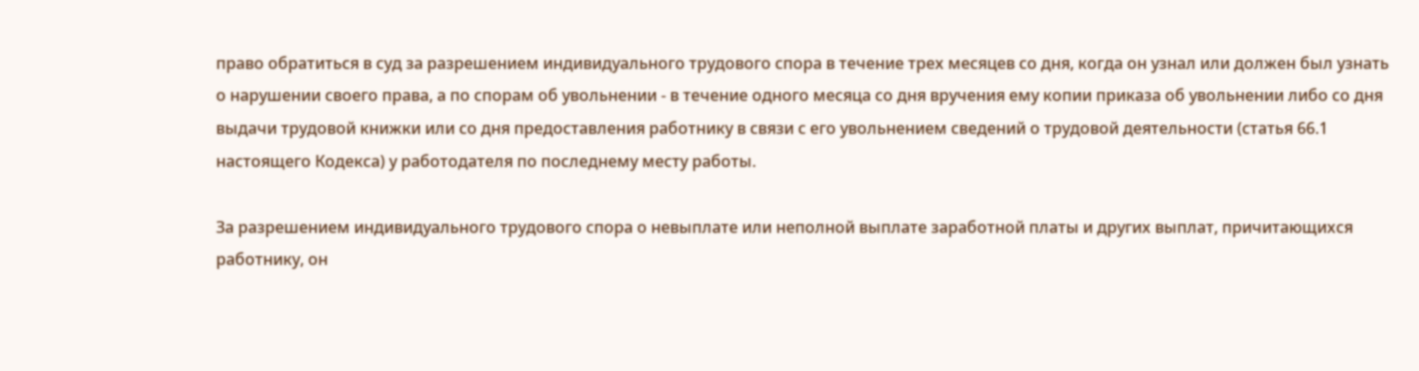право обратиться в суд за разрешением индивидуального трудового спора в течение трех месяцев со дня, когда он узнал или должен был узнать о нарушении своего права, а по спорам об увольнении - в течение одного месяца со дня вручения ему копии приказа об увольнении либо со дня выдачи трудовой книжки или со дня предоставления работнику в связи с его увольнением сведений о трудовой деятельности (статья 66.1 настоящего Кодекса) у работодателя по последнему месту работы.

За разрешением индивидуального трудового спора о невыплате или неполной выплате заработной платы и других выплат, причитающихся работнику, он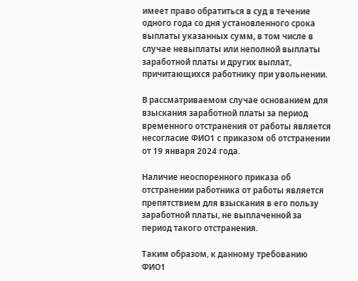имеет право обратиться в суд в течение одного года со дня установленного срока выплаты указанных сумм, в том числе в случае невыплаты или неполной выплаты заработной платы и других выплат, причитающихся работнику при увольнении.

В рассматриваемом случае основанием для взыскания заработной платы за период временного отстранения от работы является несогласие ФИО1 с приказом об отстранении от 19 января 2024 года.

Наличие неоспоренного приказа об отстранении работника от работы является препятствием для взыскания в его пользу заработной платы, не выплаченной за период такого отстранения.

Таким образом, к данному требованию ФИО1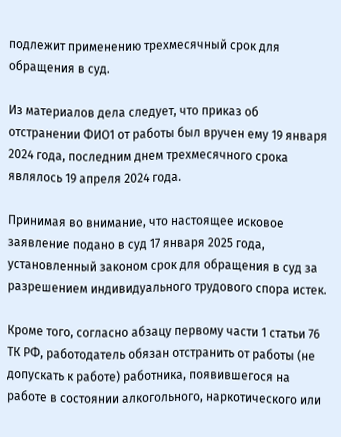подлежит применению трехмесячный срок для обращения в суд.

Из материалов дела следует, что приказ об отстранении ФИО1 от работы был вручен ему 19 января 2024 года, последним днем трехмесячного срока являлось 19 апреля 2024 года.

Принимая во внимание, что настоящее исковое заявление подано в суд 17 января 2025 года, установленный законом срок для обращения в суд за разрешением индивидуального трудового спора истек.

Кроме того, согласно абзацу первому части 1 статьи 76 ТК РФ, работодатель обязан отстранить от работы (не допускать к работе) работника, появившегося на работе в состоянии алкогольного, наркотического или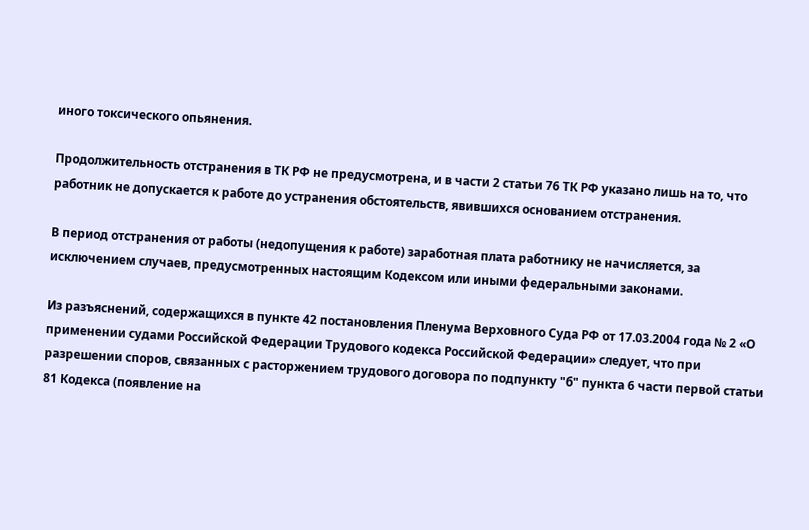иного токсического опьянения.

Продолжительность отстранения в ТК РФ не предусмотрена, и в части 2 статьи 76 ТК РФ указано лишь на то, что работник не допускается к работе до устранения обстоятельств, явившихся основанием отстранения.

В период отстранения от работы (недопущения к работе) заработная плата работнику не начисляется, за исключением случаев, предусмотренных настоящим Кодексом или иными федеральными законами.

Из разъяснений, содержащихся в пункте 42 постановления Пленума Верховного Суда РФ от 17.03.2004 года № 2 «О применении судами Российской Федерации Трудового кодекса Российской Федерации» следует, что при разрешении споров, связанных с расторжением трудового договора по подпункту "б" пункта 6 части первой статьи 81 Кодекса (появление на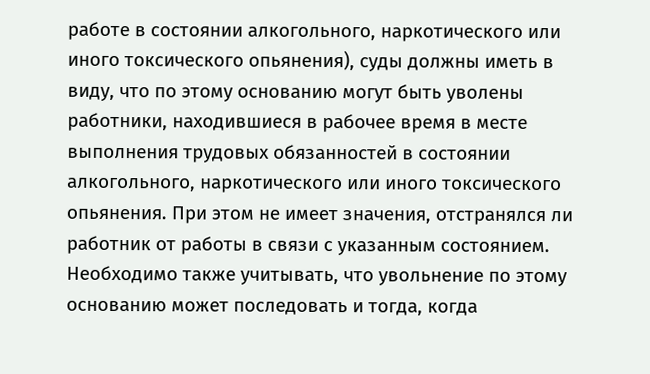работе в состоянии алкогольного, наркотического или иного токсического опьянения), суды должны иметь в виду, что по этому основанию могут быть уволены работники, находившиеся в рабочее время в месте выполнения трудовых обязанностей в состоянии алкогольного, наркотического или иного токсического опьянения. При этом не имеет значения, отстранялся ли работник от работы в связи с указанным состоянием. Необходимо также учитывать, что увольнение по этому основанию может последовать и тогда, когда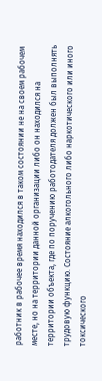работник в рабочее время находился в таком состоянии не на своем рабочем месте, но на территории данной организации либо он находился на территории объекта, где по поручению работодателя должен был выполнять трудовую функцию. Состояние алкогольного либо наркотического или иного токсического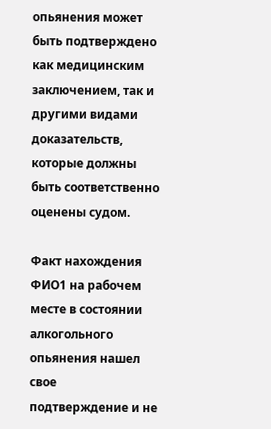опьянения может быть подтверждено как медицинским заключением, так и другими видами доказательств, которые должны быть соответственно оценены судом.

Факт нахождения ФИО1 на рабочем месте в состоянии алкогольного опьянения нашел свое подтверждение и не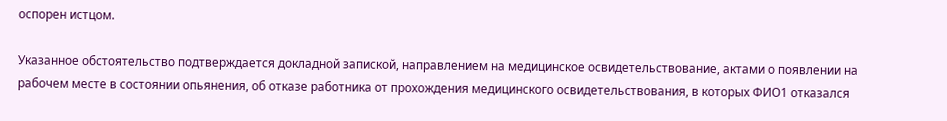оспорен истцом.

Указанное обстоятельство подтверждается докладной запиской, направлением на медицинское освидетельствование, актами о появлении на рабочем месте в состоянии опьянения, об отказе работника от прохождения медицинского освидетельствования, в которых ФИО1 отказался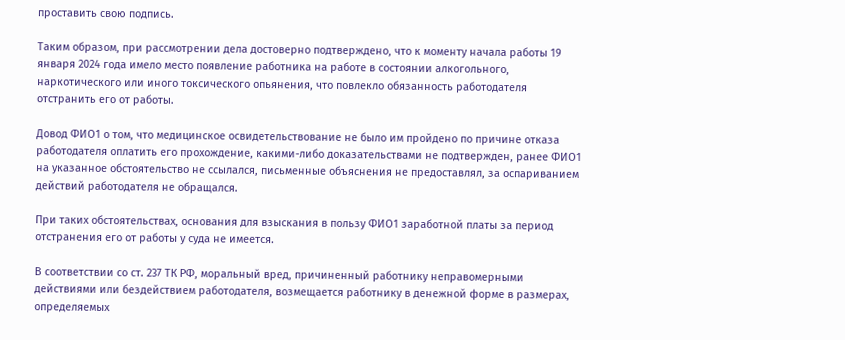проставить свою подпись.

Таким образом, при рассмотрении дела достоверно подтверждено, что к моменту начала работы 19 января 2024 года имело место появление работника на работе в состоянии алкогольного, наркотического или иного токсического опьянения, что повлекло обязанность работодателя отстранить его от работы.

Довод ФИО1 о том, что медицинское освидетельствование не было им пройдено по причине отказа работодателя оплатить его прохождение, какими-либо доказательствами не подтвержден, ранее ФИО1 на указанное обстоятельство не ссылался, письменные объяснения не предоставлял, за оспариванием действий работодателя не обращался.

При таких обстоятельствах, основания для взыскания в пользу ФИО1 заработной платы за период отстранения его от работы у суда не имеется.

В соответствии со ст. 237 ТК РФ, моральный вред, причиненный работнику неправомерными действиями или бездействием работодателя, возмещается работнику в денежной форме в размерах, определяемых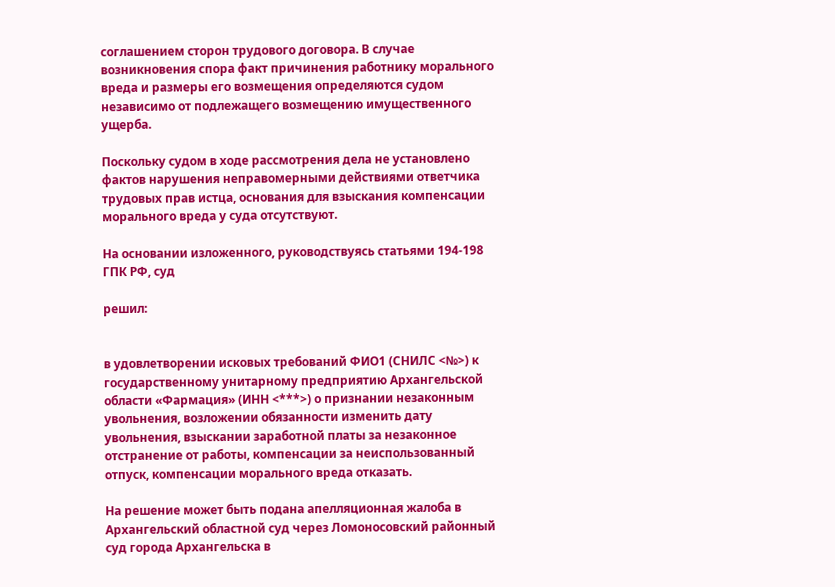соглашением сторон трудового договора. В случае возникновения спора факт причинения работнику морального вреда и размеры его возмещения определяются судом независимо от подлежащего возмещению имущественного ущерба.

Поскольку судом в ходе рассмотрения дела не установлено фактов нарушения неправомерными действиями ответчика трудовых прав истца, основания для взыскания компенсации морального вреда у суда отсутствуют.

На основании изложенного, руководствуясь статьями 194-198 ГПК РФ, суд

решил:


в удовлетворении исковых требований ФИО1 (СНИЛС <№>) к государственному унитарному предприятию Архангельской области «Фармация» (ИНН <***>) о признании незаконным увольнения, возложении обязанности изменить дату увольнения, взыскании заработной платы за незаконное отстранение от работы, компенсации за неиспользованный отпуск, компенсации морального вреда отказать.

На решение может быть подана апелляционная жалоба в Архангельский областной суд через Ломоносовский районный суд города Архангельска в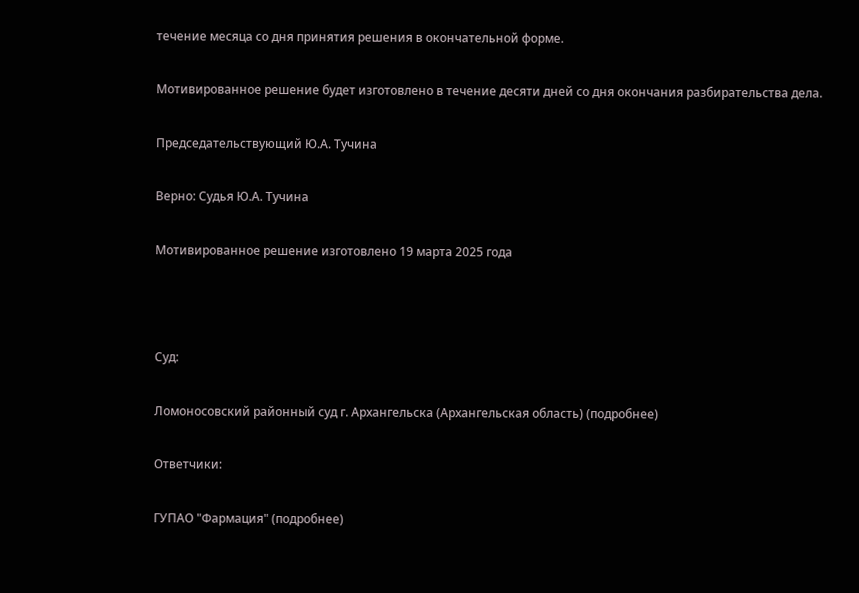течение месяца со дня принятия решения в окончательной форме.

Мотивированное решение будет изготовлено в течение десяти дней со дня окончания разбирательства дела.

Председательствующий Ю.А. Тучина

Верно: Судья Ю.А. Тучина

Мотивированное решение изготовлено 19 марта 2025 года



Суд:

Ломоносовский районный суд г. Архангельска (Архангельская область) (подробнее)

Ответчики:

ГУПАО "Фармация" (подробнее)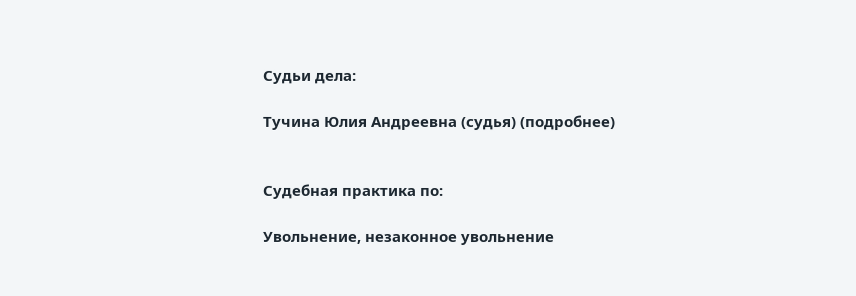Судьи дела:

Тучина Юлия Андреевна (судья) (подробнее)


Судебная практика по:

Увольнение, незаконное увольнение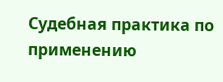Судебная практика по применению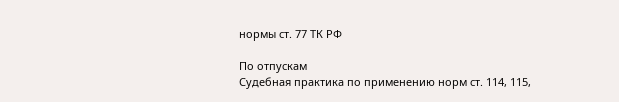нормы ст. 77 ТК РФ

По отпускам
Судебная практика по применению норм ст. 114, 115,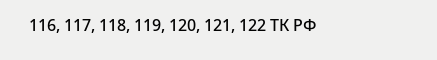116, 117, 118, 119, 120, 121, 122 ТК РФ